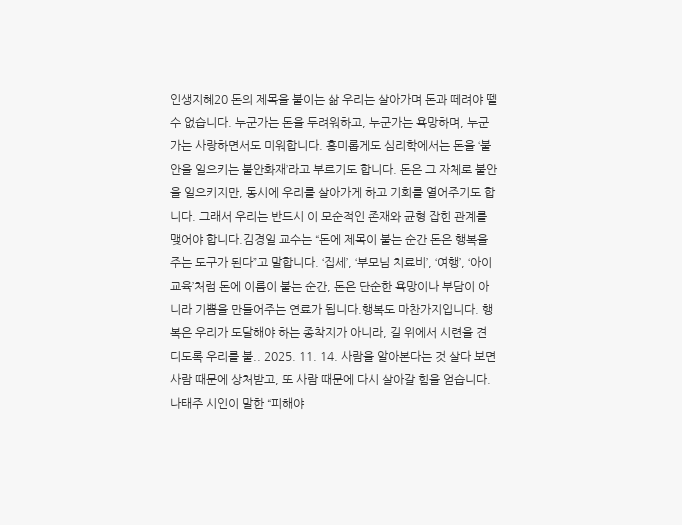인생지혜20 돈의 제목을 붙이는 삶 우리는 살아가며 돈과 떼려야 뗄 수 없습니다. 누군가는 돈을 두려워하고, 누군가는 욕망하며, 누군가는 사랑하면서도 미워합니다. 흥미롭게도 심리학에서는 돈을 ‘불안을 일으키는 불안화재’라고 부르기도 합니다. 돈은 그 자체로 불안을 일으키지만, 동시에 우리를 살아가게 하고 기회를 열어주기도 합니다. 그래서 우리는 반드시 이 모순적인 존재와 균형 잡힌 관계를 맺어야 합니다.김경일 교수는 “돈에 제목이 붙는 순간 돈은 행복을 주는 도구가 된다”고 말합니다. ‘집세’, ‘부모님 치료비’, ‘여행’, ‘아이 교육’처럼 돈에 이름이 붙는 순간, 돈은 단순한 욕망이나 부담이 아니라 기쁨을 만들어주는 연료가 됩니다.행복도 마찬가지입니다. 행복은 우리가 도달해야 하는 종착지가 아니라, 길 위에서 시련을 견디도록 우리를 붙.. 2025. 11. 14. 사람을 알아본다는 것 살다 보면 사람 때문에 상처받고, 또 사람 때문에 다시 살아갈 힘을 얻습니다. 나태주 시인이 말한 “피해야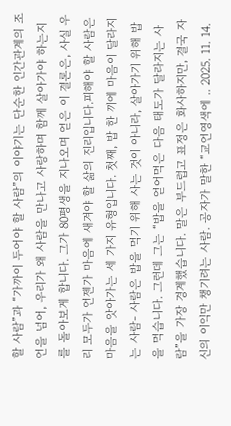할 사람”과 “가까이 두어야 할 사람”의 이야기는 단순한 인간관계의 조언을 넘어, 우리가 왜 사람을 만나고 사랑하며 함께 살아가야 하는지를 돌아보게 합니다. 그가 80평생을 지나오며 얻은 이 결론은, 사실 우리 모두가 언젠가 마음에 새겨야 할 삶의 진리입니다.피해야 할 사람은 마음을 앗아가는 세 가지 유형입니다. 첫째, 밥 한 끼에 마음이 달라지는 사람- 사람은 밥을 먹기 위해 사는 것이 아니라, 살아가기 위해 밥을 먹습니다. 그런데 그는 “밥을 얻어먹은 다음 태도가 달라지는 사람”을 가장 경계했습니다. 말은 부드럽고 표정은 화사하지만, 결국 자신의 이익만 챙기려는 사람. 공자가 말한 “교언영색에 .. 2025. 11. 14.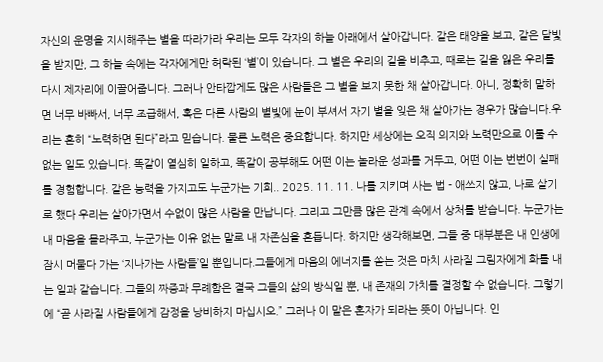자신의 운명을 지시해주는 별을 따라가라 우리는 모두 각자의 하늘 아래에서 살아갑니다. 같은 태양을 보고, 같은 달빛을 받지만, 그 하늘 속에는 각자에게만 허락된 ‘별’이 있습니다. 그 별은 우리의 길을 비추고, 때로는 길을 잃은 우리를 다시 제자리에 이끌어줍니다. 그러나 안타깝게도 많은 사람들은 그 별을 보지 못한 채 살아갑니다. 아니, 정확히 말하면 너무 바빠서, 너무 조급해서, 혹은 다른 사람의 별빛에 눈이 부셔서 자기 별을 잊은 채 살아가는 경우가 많습니다.우리는 흔히 “노력하면 된다”라고 믿습니다. 물론 노력은 중요합니다. 하지만 세상에는 오직 의지와 노력만으로 이룰 수 없는 일도 있습니다. 똑같이 열심히 일하고, 똑같이 공부해도 어떤 이는 놀라운 성과를 거두고, 어떤 이는 번번이 실패를 경험합니다. 같은 능력을 가지고도 누군가는 기회.. 2025. 11. 11. 나를 지키며 사는 법 - 애쓰지 않고, 나로 살기로 했다 우리는 살아가면서 수없이 많은 사람을 만납니다. 그리고 그만큼 많은 관계 속에서 상처를 받습니다. 누군가는 내 마음을 몰라주고, 누군가는 이유 없는 말로 내 자존심을 흔듭니다. 하지만 생각해보면, 그들 중 대부분은 내 인생에 잠시 머물다 가는 ‘지나가는 사람들’일 뿐입니다.그들에게 마음의 에너지를 쏟는 것은 마치 사라질 그림자에게 화를 내는 일과 같습니다. 그들의 짜증과 무례함은 결국 그들의 삶의 방식일 뿐, 내 존재의 가치를 결정할 수 없습니다. 그렇기에 “곧 사라질 사람들에게 감정을 낭비하지 마십시오.” 그러나 이 말은 혼자가 되라는 뜻이 아닙니다. 인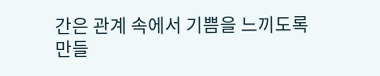간은 관계 속에서 기쁨을 느끼도록 만들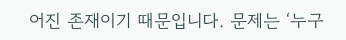어진 존재이기 때문입니다. 문제는 ‘누구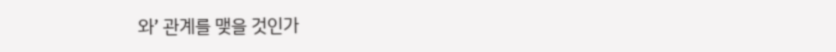와’ 관계를 맺을 것인가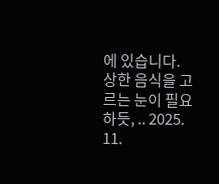에 있습니다. 상한 음식을 고르는 눈이 필요하듯, .. 2025. 11.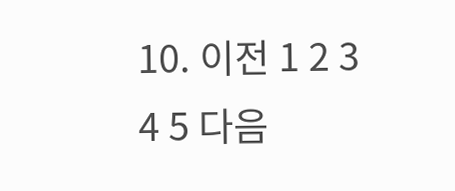10. 이전 1 2 3 4 5 다음